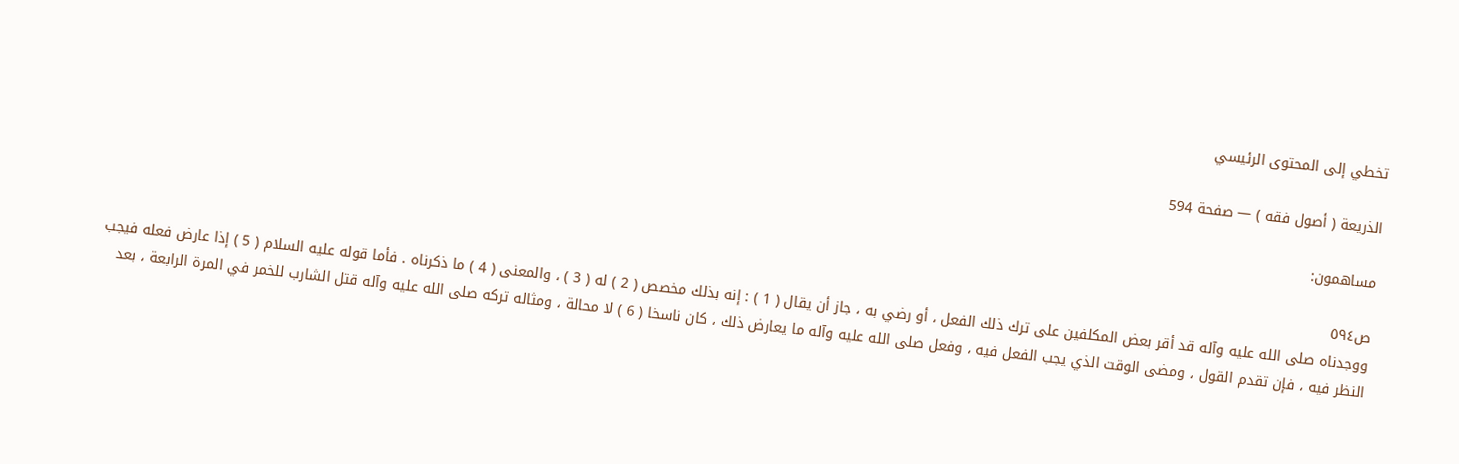تخطي إلى المحتوى الرئيسي

الذريعة ( أصول فقه ) — صفحة 594

مساهمون:

ص٥٩٤
ووجدناه صلى الله عليه وآله قد أقر بعض المكلفين على ترك ذلك الفعل ، أو رضي به ، جاز أن يقال ( 1 ) : إنه بذلك مخصص ( 2 ) له ( 3 ) ، والمعنى ( 4 ) ما ذكرناه . فأما قوله عليه السلام ( 5 ) إذا عارض فعله فيجب النظر فيه ، فإن تقدم القول ، ومضى الوقت الذي يجب الفعل فيه ، وفعل صلى الله عليه وآله ما يعارض ذلك ، كان ناسخا ( 6 ) لا محالة ، ومثاله تركه صلى الله عليه وآله قتل الشارب للخمر في المرة الرابعة ، بعد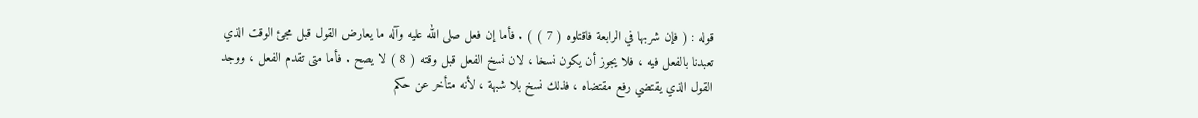قوله : ( فإن شربها في الرابعة فاقتلوه ( 7 ) ) . فأما إن فعل صلى الله عليه وآله ما يعارض القول قبل مجئ الوقت الذي تعبدنا بالفعل فيه ، فلا يجوز أن يكون نسخا ، لان نسخ الفعل قبل وقته ( 8 ) لا يصح . فأما متى تقدم الفعل ، ووجد القول الذي يقتضي رفع مقتضاه ، فذلك نسخ بلا شبهة ، لأنه متأخر عن حكم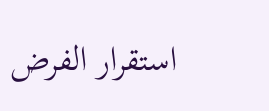استقرار الفرض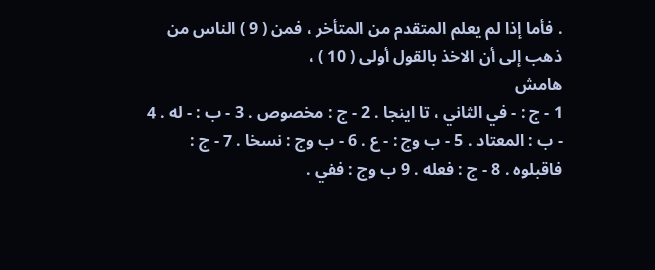. فأما إذا لم يعلم المتقدم من المتأخر ، فمن ( 9 ) الناس من ذهب إلى أن الاخذ بالقول أولى ( 10 ) ،
هامش
1 - ج : - في الثاني ، تا اينجا . 2 - ج : مخصوص . 3 - ب : - له . 4 - ب : المعتاد . 5 - ب وج : - ع . 6 - ب وج : نسخا . 7 - ج : فاقبلوه . 8 - ج : فعله . 9 ب وج : ففي .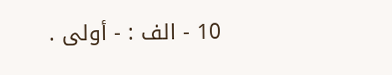10 - الف : - أولى .